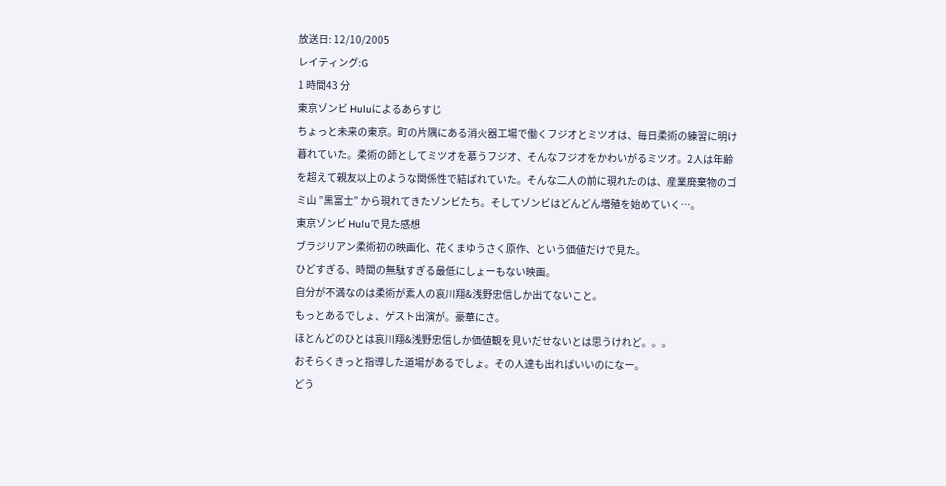放送日: 12/10/2005
レイティング:G
1 時間43 分
東京ゾンビ Huluによるあらすじ
ちょっと未来の東京。町の片隅にある消火器工場で働くフジオとミツオは、毎日柔術の練習に明け暮れていた。柔術の師としてミツオを慕うフジオ、そんなフジオをかわいがるミツオ。2人は年齢を超えて親友以上のような関係性で結ばれていた。そんな二人の前に現れたのは、産業廃棄物のゴミ山 ”黒富士” から現れてきたゾンビたち。そしてゾンビはどんどん増殖を始めていく…。
東京ゾンビ Huluで見た感想
ブラジリアン柔術初の映画化、花くまゆうさく原作、という価値だけで見た。
ひどすぎる、時間の無駄すぎる最低にしょーもない映画。
自分が不満なのは柔術が素人の哀川翔&浅野忠信しか出てないこと。
もっとあるでしょ、ゲスト出演が。豪華にさ。
ほとんどのひとは哀川翔&浅野忠信しか価値観を見いだせないとは思うけれど。。。
おそらくきっと指導した道場があるでしょ。その人達も出ればいいのになー。
どう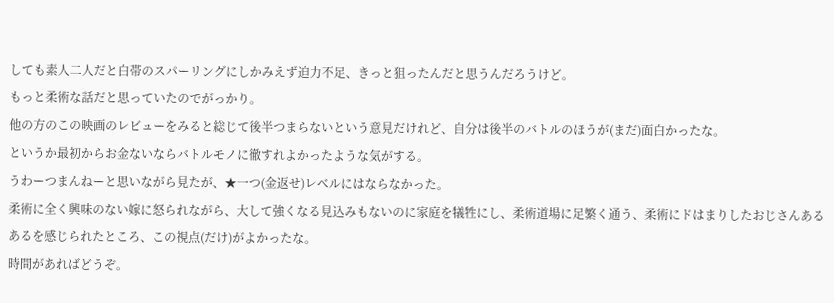しても素人二人だと白帯のスパーリングにしかみえず迫力不足、きっと狙ったんだと思うんだろうけど。
もっと柔術な話だと思っていたのでがっかり。
他の方のこの映画のレビューをみると総じて後半つまらないという意見だけれど、自分は後半のバトルのほうが(まだ)面白かったな。
というか最初からお金ないならバトルモノに徹すれよかったような気がする。
うわーつまんねーと思いながら見たが、★一つ(金返せ)レベルにはならなかった。
柔術に全く興味のない嫁に怒られながら、大して強くなる見込みもないのに家庭を犠牲にし、柔術道場に足繁く通う、柔術にドはまりしたおじさんあるあるを感じられたところ、この視点(だけ)がよかったな。
時間があればどうぞ。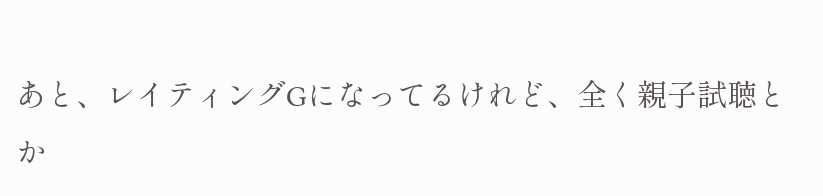あと、レイティングGになってるけれど、全く親子試聴とか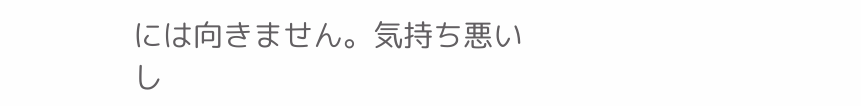には向きません。気持ち悪いし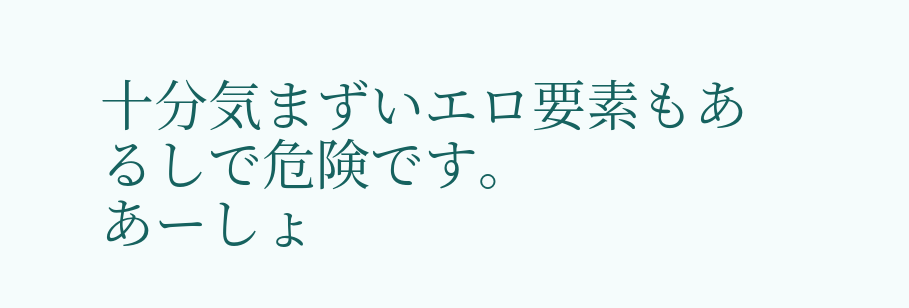十分気まずいエロ要素もあるしで危険です。
あーしょ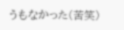うもなかった(苦笑)